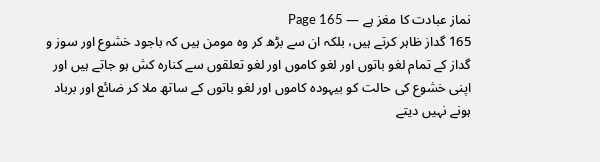نماز عبادت کا مغز ہے — Page 165
165 گداز ظاہر کرتے ہیں، بلکہ ان سے بڑھ کر وہ مومن ہیں کہ باجود خشوع اور سوز و گداز کے تمام لغو باتوں اور لغو کاموں اور لغو تعلقوں سے کنارہ کش ہو جاتے ہیں اور اپنی خشوع کی حالت کو بیہودہ کاموں اور لغو باتوں کے ساتھ ملا کر ضائع اور برباد ہونے نہیں دیتے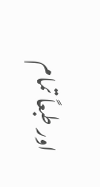اور طبعاً تمام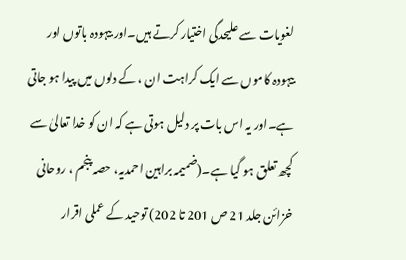لغویات سے علیحدگی اختیار کرتے ہیں۔اور بیہودہ باتوں اور بیہودہ کاموں سے ایک کراہت ان ، کے دلوں میں پیدا ہو جاتی ہے۔اور یہ اس بات پر دلیل ہوتی ہے کہ ان کو خدا تعالیٰ سے کچھ تعلق ہو گیا ہے۔(ضمیمہ براہین احمدیہ، حصہ پنجم ، روحانی خزائن جلد 21 ص 201 تا 202) توحید کے عملی اقرار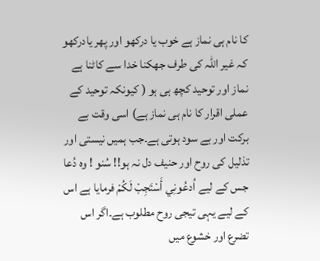کا نام ہی نماز ہے خوب یا درکھو اور پھر یادرکھو کہ غیر اللہ کی طرف جھکنا خدا سے کاٹنا ہے نماز اور توحید کچھ ہی ہو ( کیونکہ توحید کے عملی اقرار کا نام ہی نماز ہے) اسی وقت بے برکت اور بے سود ہوتی ہے۔جب ہمیں نیستی اور تذلیل کی روح اور حنیف دل نہ ہو!! سُنو ! وہ دُعا جس کے لیے اُدعُونِي أَسْتَجِبْ لَكُمْ فرمایا ہے اس کے لیے یہی تیجی روح مطلوب ہے۔اگر اس تضرع اور خشوع میں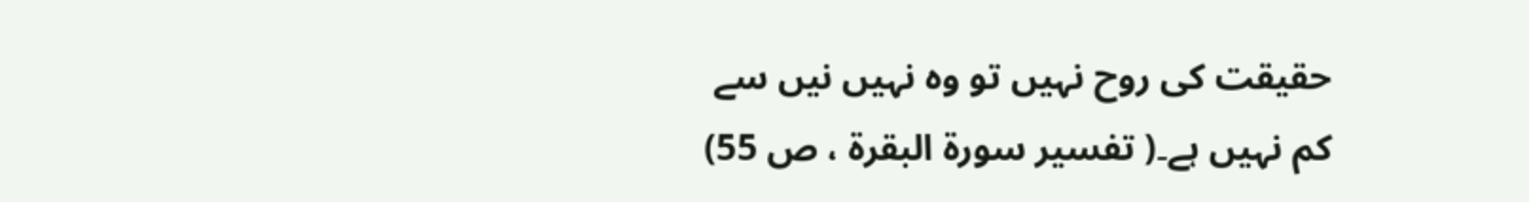حقیقت کی روح نہیں تو وہ نہیں نیں سے کم نہیں ہے۔( تفسير سورة البقرة ، ص 55)